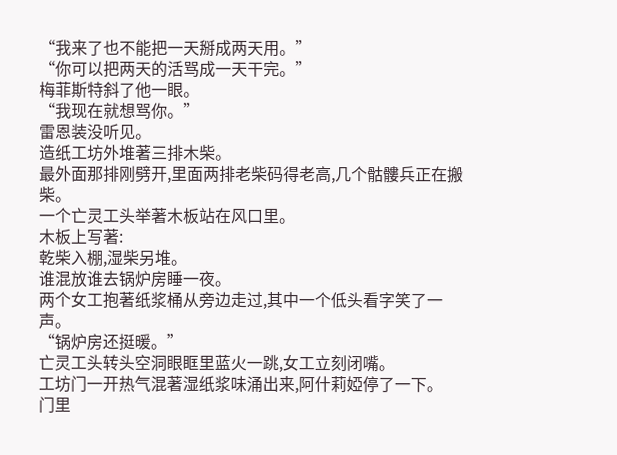“我来了也不能把一天掰成两天用。”
“你可以把两天的活骂成一天干完。”
梅菲斯特斜了他一眼。
“我现在就想骂你。”
雷恩装没听见。
造纸工坊外堆著三排木柴。
最外面那排刚劈开,里面两排老柴码得老高,几个骷髏兵正在搬柴。
一个亡灵工头举著木板站在风口里。
木板上写著:
乾柴入棚,湿柴另堆。
谁混放谁去锅炉房睡一夜。
两个女工抱著纸浆桶从旁边走过,其中一个低头看字笑了一声。
“锅炉房还挺暖。”
亡灵工头转头空洞眼眶里蓝火一跳,女工立刻闭嘴。
工坊门一开热气混著湿纸浆味涌出来,阿什莉婭停了一下。
门里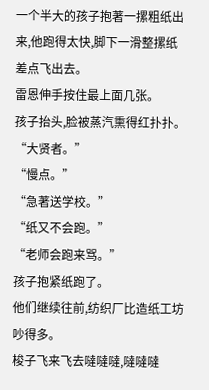一个半大的孩子抱著一摞粗纸出来,他跑得太快,脚下一滑整摞纸差点飞出去。
雷恩伸手按住最上面几张。
孩子抬头,脸被蒸汽熏得红扑扑。
“大贤者。”
“慢点。”
“急著送学校。”
“纸又不会跑。”
“老师会跑来骂。”
孩子抱紧纸跑了。
他们继续往前,纺织厂比造纸工坊吵得多。
梭子飞来飞去噠噠噠,噠噠噠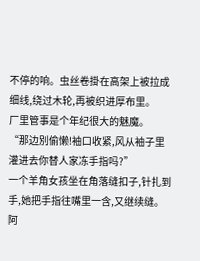不停的响。虫丝卷掛在高架上被拉成细线,绕过木轮,再被织进厚布里。
厂里管事是个年纪很大的魅魔。
“那边別偷懒!袖口收紧,风从袖子里灌进去你替人家冻手指吗?”
一个羊角女孩坐在角落缝扣子,针扎到手,她把手指往嘴里一含,又继续缝。
阿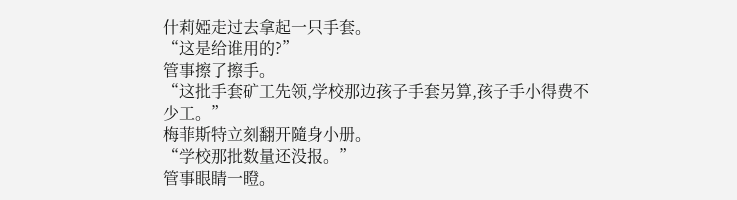什莉婭走过去拿起一只手套。
“这是给谁用的?”
管事擦了擦手。
“这批手套矿工先领,学校那边孩子手套另算,孩子手小得费不少工。”
梅菲斯特立刻翻开隨身小册。
“学校那批数量还没报。”
管事眼睛一瞪。